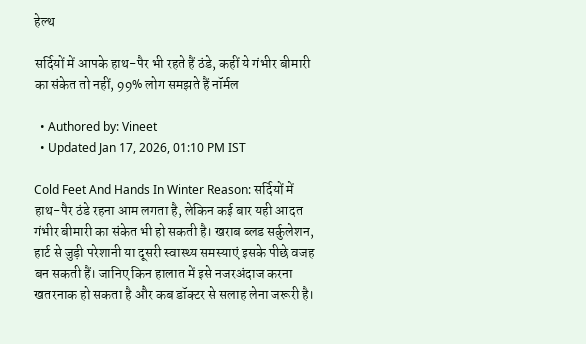हेल्थ

सर्दियों में आपके हाथ-पैर भी रहते हैं ठंडे, कहीं ये गंभीर बीमारी का संकेत तो नहीं, 99% लोग समझते हैं नॉर्मल

  • Authored by: Vineet
  • Updated Jan 17, 2026, 01:10 PM IST

Cold Feet And Hands In Winter Reason: सर्दियों में हाथ-पैर ठंडे रहना आम लगता है, लेकिन कई बार यही आदत गंभीर बीमारी का संकेत भी हो सकती है। खराब ब्लड सर्कुलेशन, हार्ट से जुड़ी परेशानी या दूसरी स्वास्थ्य समस्याएं इसके पीछे वजह बन सकती हैं। जानिए किन हालात में इसे नजरअंदाज करना खतरनाक हो सकता है और कब डॉक्टर से सलाह लेना जरूरी है।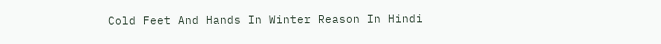Cold Feet And Hands In Winter Reason In Hindi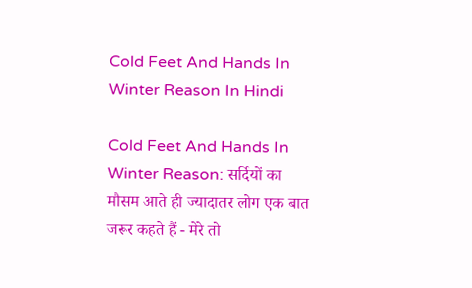Cold Feet And Hands In Winter Reason In Hindi

Cold Feet And Hands In Winter Reason: सर्दियों का मौसम आते ही ज्यादातर लोग एक बात जरूर कहते हैं - मेरे तो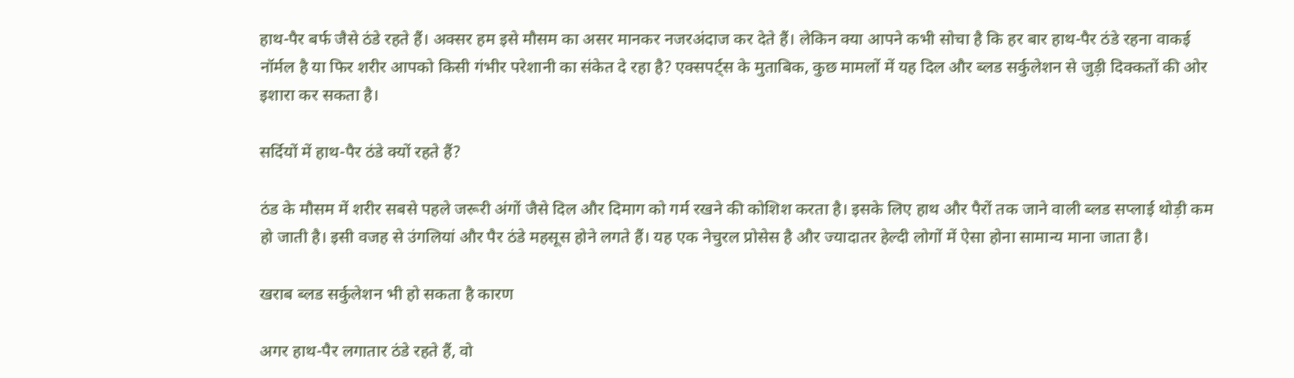हाथ-पैर बर्फ जैसे ठंडे रहते हैं। अक्सर हम इसे मौसम का असर मानकर नजरअंदाज कर देते हैं। लेकिन क्या आपने कभी सोचा है कि हर बार हाथ-पैर ठंडे रहना वाकई नॉर्मल है या फिर शरीर आपको किसी गंभीर परेशानी का संकेत दे रहा है? एक्सपर्ट्स के मुताबिक, कुछ मामलों में यह दिल और ब्लड सर्कुलेशन से जुड़ी दिक्कतों की ओर इशारा कर सकता है।

सर्दियों में हाथ-पैर ठंडे क्यों रहते हैं?

ठंड के मौसम में शरीर सबसे पहले जरूरी अंगों जैसे दिल और दिमाग को गर्म रखने की कोशिश करता है। इसके लिए हाथ और पैरों तक जाने वाली ब्लड सप्लाई थोड़ी कम हो जाती है। इसी वजह से उंगलियां और पैर ठंडे महसूस होने लगते हैं। यह एक नेचुरल प्रोसेस है और ज्यादातर हेल्दी लोगों में ऐसा होना सामान्य माना जाता है।

खराब ब्लड सर्कुलेशन भी हो सकता है कारण

अगर हाथ-पैर लगातार ठंडे रहते हैं, वो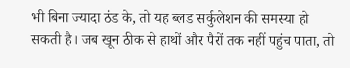भी बिना ज्यादा ठंड के, तो यह ब्लड सर्कुलेशन की समस्या हो सकती है। जब खून ठीक से हाथों और पैरों तक नहीं पहुंच पाता, तो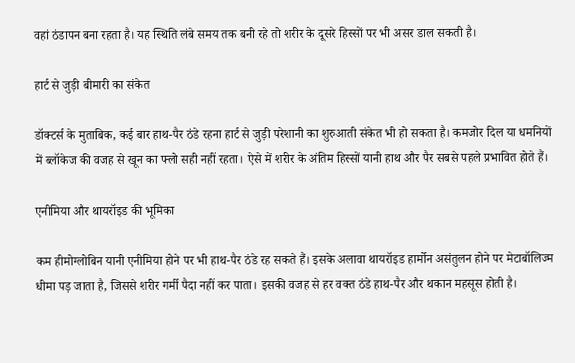वहां ठंडापन बना रहता है। यह स्थिति लंबे समय तक बनी रहे तो शरीर के दूसरे हिस्सों पर भी असर डाल सकती है।

हार्ट से जुड़ी बीमारी का संकेत

डॉक्टर्स के मुताबिक, कई बार हाथ-पैर ठंडे रहना हार्ट से जुड़ी परेशानी का शुरुआती संकेत भी हो सकता है। कमजोर दिल या धमनियों में ब्लॉकेज की वजह से खून का फ्लो सही नहीं रहता। ऐसे में शरीर के अंतिम हिस्सों यानी हाथ और पैर सबसे पहले प्रभावित होते हैं।

एनीमिया और थायरॉइड की भूमिका

कम हीमोग्लोबिन यानी एनीमिया होने पर भी हाथ-पैर ठंडे रह सकते हैं। इसके अलावा थायरॉइड हार्मोन असंतुलन होने पर मेटाबॉलिज्म धीमा पड़ जाता है, जिससे शरीर गर्मी पैदा नहीं कर पाता। इसकी वजह से हर वक्त ठंडे हाथ-पैर और थकान महसूस होती है।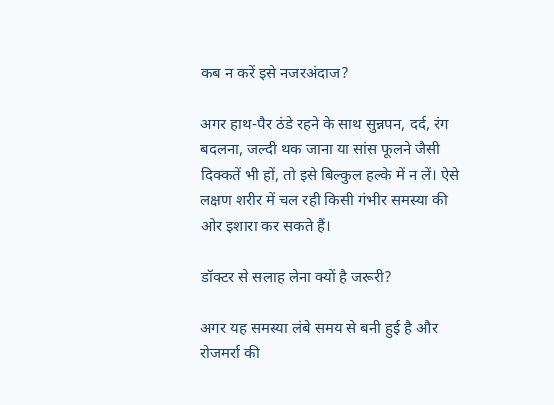कब न करें इसे नजरअंदाज?

अगर हाथ-पैर ठंडे रहने के साथ सुन्नपन, दर्द, रंग बदलना, जल्दी थक जाना या सांस फूलने जैसी दिक्कतें भी हों, तो इसे बिल्कुल हल्के में न लें। ऐसे लक्षण शरीर में चल रही किसी गंभीर समस्या की ओर इशारा कर सकते हैं।

डॉक्टर से सलाह लेना क्यों है जरूरी?

अगर यह समस्या लंबे समय से बनी हुई है और रोजमर्रा की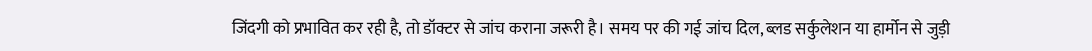जिंदगी को प्रभावित कर रही है, तो डॉक्टर से जांच कराना जरूरी है। समय पर की गई जांच दिल, ब्लड सर्कुलेशन या हार्मोन से जुड़ी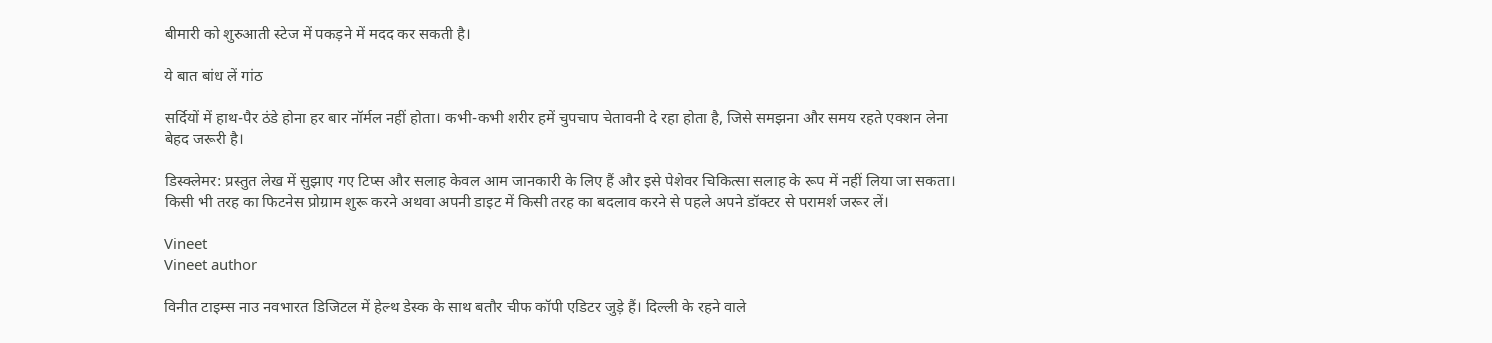बीमारी को शुरुआती स्टेज में पकड़ने में मदद कर सकती है।

ये बात बांध लें गांठ

सर्दियों में हाथ-पैर ठंडे होना हर बार नॉर्मल नहीं होता। कभी-कभी शरीर हमें चुपचाप चेतावनी दे रहा होता है, जिसे समझना और समय रहते एक्शन लेना बेहद जरूरी है।

डिस्क्लेमर: प्रस्तुत लेख में सुझाए गए टिप्स और सलाह केवल आम जानकारी के लिए हैं और इसे पेशेवर चिकित्सा सलाह के रूप में नहीं लिया जा सकता। किसी भी तरह का फिटनेस प्रोग्राम शुरू करने अथवा अपनी डाइट में किसी तरह का बदलाव करने से पहले अपने डॉक्टर से परामर्श जरूर लें।

Vineet
Vineet author

विनीत टाइम्स नाउ नवभारत डिजिटल में हेल्थ डेस्क के साथ बतौर चीफ कॉपी एडिटर जुड़े हैं। दिल्ली के रहने वाले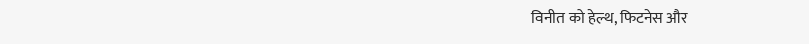विनीत को हेल्थ, फिटनेस और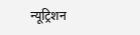न्यूट्रिशन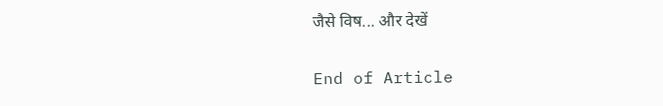जैसे विष... और देखें

End of Article